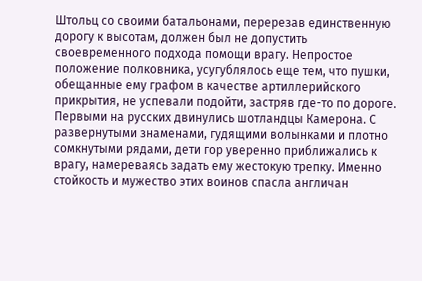Штольц со своими батальонами, перерезав единственную дорогу к высотам, должен был не допустить своевременного подхода помощи врагу. Непростое положение полковника, усугублялось еще тем, что пушки, обещанные ему графом в качестве артиллерийского прикрытия, не успевали подойти, застряв где-то по дороге.
Первыми на русских двинулись шотландцы Камерона. С развернутыми знаменами, гудящими волынками и плотно сомкнутыми рядами, дети гор уверенно приближались к врагу, намереваясь задать ему жестокую трепку. Именно стойкость и мужество этих воинов спасла англичан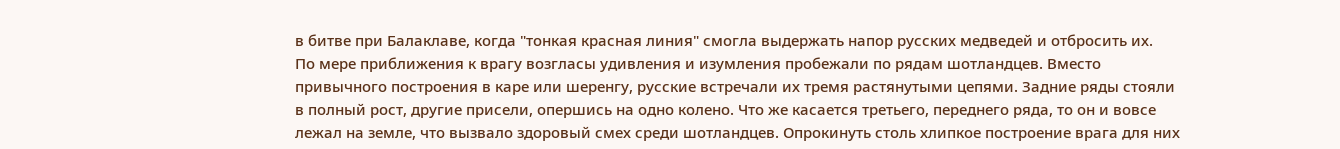в битве при Балаклаве, когда "тонкая красная линия" смогла выдержать напор русских медведей и отбросить их.
По мере приближения к врагу возгласы удивления и изумления пробежали по рядам шотландцев. Вместо привычного построения в каре или шеренгу, русские встречали их тремя растянутыми цепями. Задние ряды стояли в полный рост, другие присели, опершись на одно колено. Что же касается третьего, переднего ряда, то он и вовсе лежал на земле, что вызвало здоровый смех среди шотландцев. Опрокинуть столь хлипкое построение врага для них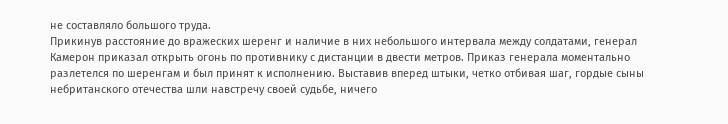не составляло большого труда.
Прикинув расстояние до вражеских шеренг и наличие в них небольшого интервала между солдатами, генерал Камерон приказал открыть огонь по противнику с дистанции в двести метров. Приказ генерала моментально разлетелся по шеренгам и был принят к исполнению. Выставив вперед штыки, четко отбивая шаг, гордые сыны небританского отечества шли навстречу своей судьбе, ничего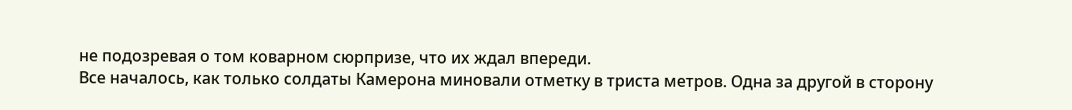не подозревая о том коварном сюрпризе, что их ждал впереди.
Все началось, как только солдаты Камерона миновали отметку в триста метров. Одна за другой в сторону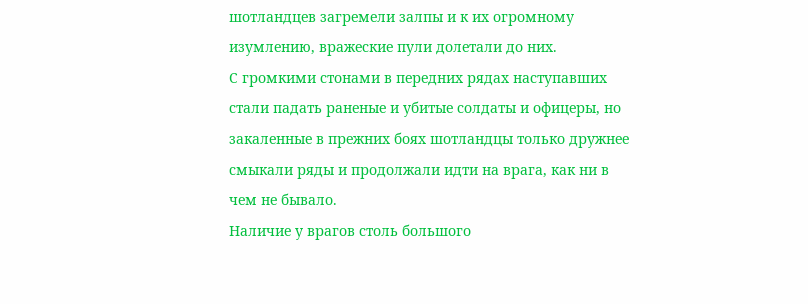шотландцев загремели залпы и к их огромному изумлению, вражеские пули долетали до них.
С громкими стонами в передних рядах наступавших стали падать раненые и убитые солдаты и офицеры, но закаленные в прежних боях шотландцы только дружнее смыкали ряды и продолжали идти на врага, как ни в чем не бывало.
Наличие у врагов столь большого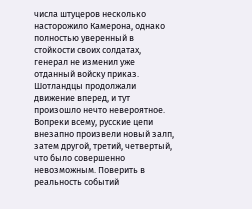числа штуцеров несколько насторожило Камерона, однако полностью уверенный в стойкости своих солдатах, генерал не изменил уже отданный войску приказ. Шотландцы продолжали движение вперед, и тут произошло нечто невероятное. Вопреки всему, русские цепи внезапно произвели новый залп, затем другой, третий, четвертый, что было совершенно невозможным. Поверить в реальность событий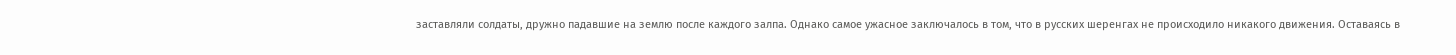заставляли солдаты, дружно падавшие на землю после каждого залпа. Однако самое ужасное заключалось в том, что в русских шеренгах не происходило никакого движения. Оставаясь в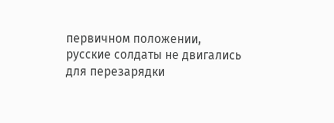первичном положении, русские солдаты не двигались для перезарядки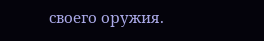своего оружия.